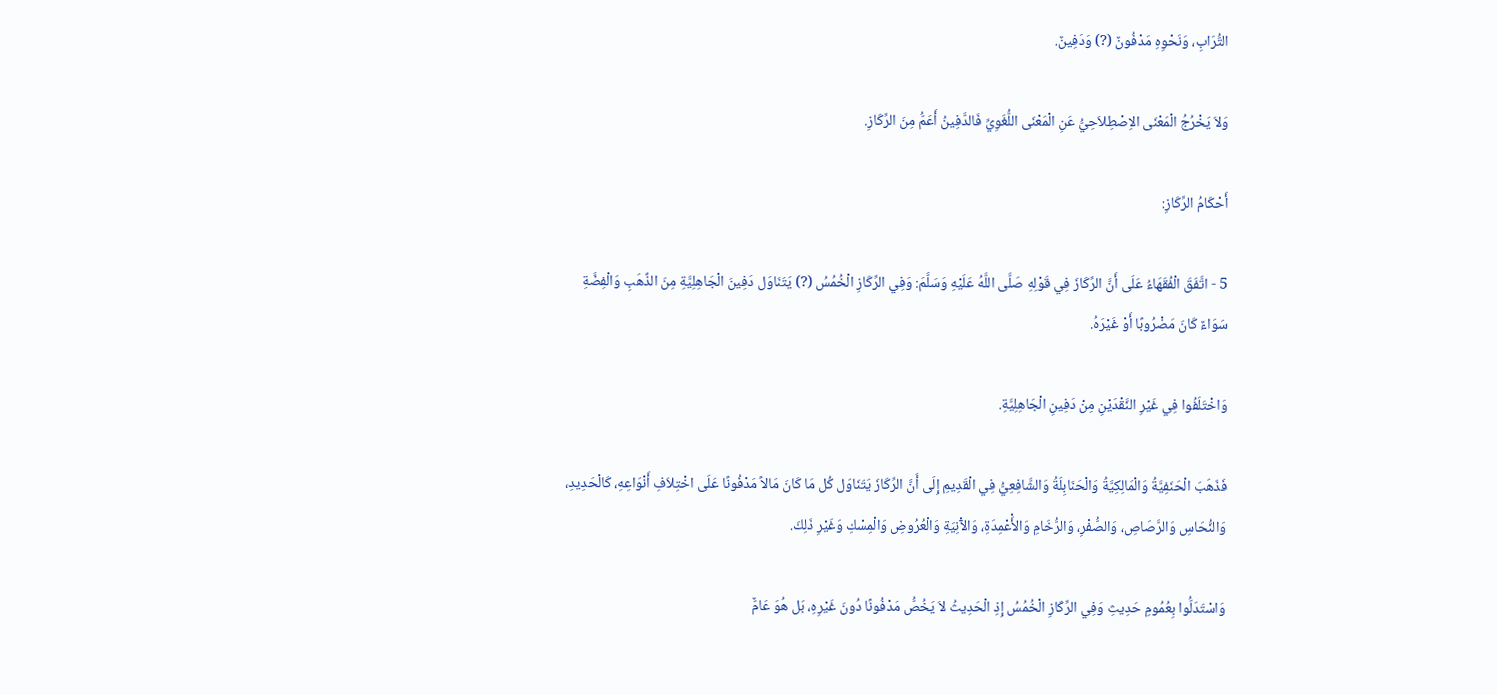التُّرَابِ، وَنَحْوِهِ مَدْفُونٌ (?) وَدَفِينٌ.

وَلاَ يَخْرُجُ الْمَعْنَى الاِصْطِلاَحِيُّ عَنِ الْمَعْنَى اللُّغَوِيِّ فَالدَّفِينُ أَعَمُّ مِنَ الرِّكَازِ.

أَحْكَامُ الرِّكَازِ:

5 - اتَّفَقَ الْفُقَهَاءُ عَلَى أَنَّ الرِّكَازَ فِي قَوْلِهِ صَلَّى اللَّهُ عَلَيْهِ وَسَلَّمَ: وَفِي الرِّكَازِ الْخُمُسُ (?) يَتَنَاوَل دَفِينَ الْجَاهِلِيَّةِ مِنَ الذَّهَبِ وَالْفِضَّةِ سَوَاءٌ كَانَ مَضْرُوبًا أَوْ غَيْرَهُ.

وَاخْتَلَفُوا فِي غَيْرِ النَّقْدَيْنِ مِنْ دَفِينِ الْجَاهِلِيَّةِ.

فَذَهَبَ الْحَنَفِيَّةُ وَالْمَالِكِيَّةُ وَالْحَنَابِلَةُ وَالشَّافِعِيُّ فِي الْقَدِيمِ إِلَى أَنَّ الرِّكَازَ يَتَنَاوَل كُل مَا كَانَ مَالاً مَدْفُونًا عَلَى اخْتِلاَفِ أَنْوَاعِهِ، كَالْحَدِيدِ، وَالنُّحَاسِ وَالرَّصَاصِ، وَالصُّفْرِ، وَالرُّخَامِ وَالأَْعْمِدَةِ، وَالآْنِيَةِ وَالْعُرُوضِ وَالْمِسْكِ وَغَيْرِ ذَلِكَ.

وَاسْتَدَلُّوا بِعُمُومِ حَدِيثِ وَفِي الرِّكَازِ الْخُمُسُ إِذِ الْحَدِيثُ لاَ يَخُصُّ مَدْفُونًا دُونَ غَيْرِهِ، بَل هُوَ عَامٌّ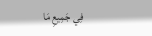فِي جَمِيعِ مَا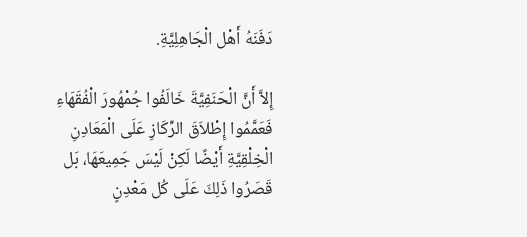دَفَنَهُ أَهْل الْجَاهِلِيَّةِ.

إِلاَّ أَنَّ الْحَنَفِيَّةَ خَالَفُوا جُمْهُورَ الْفُقَهَاءِ فَعَمَّمُوا إِطْلاَقَ الرِّكَازِ عَلَى الْمَعَادِنِ الْخِلْقِيَّةِ أَيْضًا لَكِنْ لَيْسَ جَمِيعَهَا، بَل قَصَرُوا ذَلِكَ عَلَى كُل مَعْدِنٍ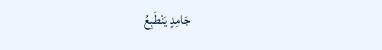جَامِدٍ يَنْطَبِعُ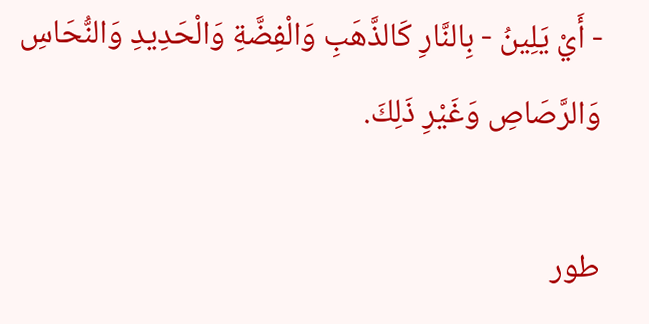- أَيْ يَلِينُ - بِالنَّارِ كَالذَّهَبِ وَالْفِضَّةِ وَالْحَدِيدِ وَالنُّحَاسِ وَالرَّصَاصِ وَغَيْرِ ذَلِكَ.

طور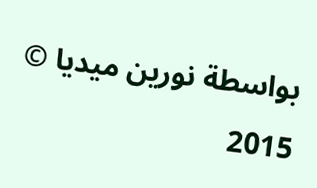بواسطة نورين ميديا © 2015